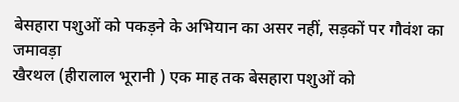बेसहारा पशुओं को पकड़ने के अभियान का असर नहीं, सड़कों पर गौवंश का जमावड़ा
खैरथल (हीरालाल भूरानी ) एक माह तक बेसहारा पशुओं को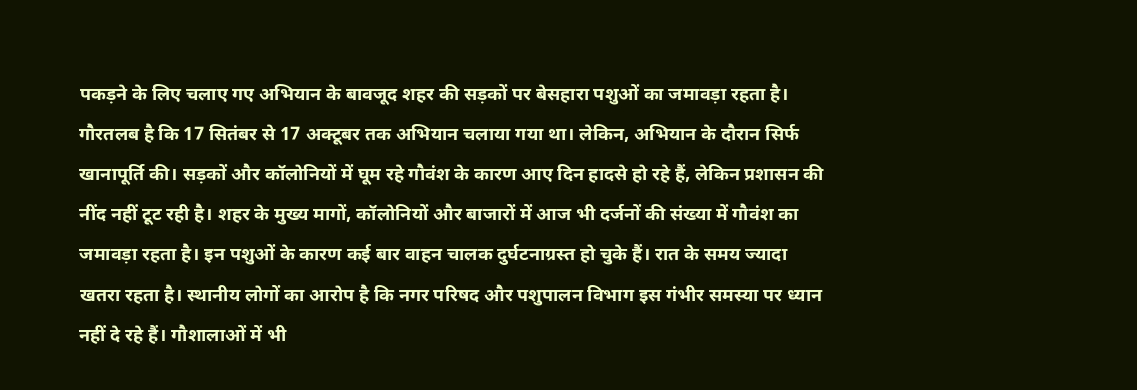पकड़ने के लिए चलाए गए अभियान के बावजूद शहर की सड़कों पर बेसहारा पशुओं का जमावड़ा रहता है। गौरतलब है कि 17 सितंबर से 17 अक्टूबर तक अभियान चलाया गया था। लेकिन, अभियान के दौरान सिर्फ खानापूर्ति की। सड़कों और कॉलोनियों में घूम रहे गौवंश के कारण आए दिन हादसे हो रहे हैं, लेकिन प्रशासन की नींद नहीं टूट रही है। शहर के मुख्य मागों, कॉलोनियों और बाजारों में आज भी दर्जनों की संख्या में गौवंश का जमावड़ा रहता है। इन पशुओं के कारण कई बार वाहन चालक दुर्घटनाग्रस्त हो चुके हैं। रात के समय ज्यादा खतरा रहता है। स्थानीय लोगों का आरोप है कि नगर परिषद और पशुपालन विभाग इस गंभीर समस्या पर ध्यान नहीं दे रहे हैं। गौशालाओं में भी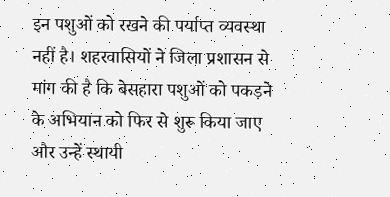इन पशुओं को रखने की पर्याप्त व्यवस्था नहीं है। शहरवासियों ने जिला प्रशासन से मांग की है कि बेसहारा पशुओं को पकड़ने के अभियान को फिर से शुरू किया जाए और उन्हें स्थायी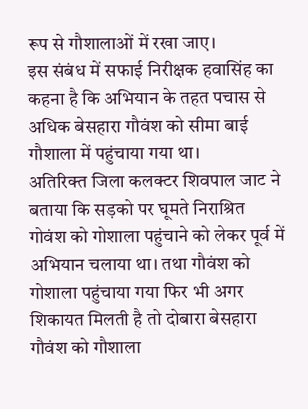रूप से गौशालाओं में रखा जाए।
इस संबंध में सफाई निरीक्षक हवासिंह का कहना है कि अभियान के तहत पचास से अधिक बेसहारा गौवंश को सीमा बाई गौशाला में पहुंचाया गया था।
अतिरिक्त जिला कलक्टर शिवपाल जाट ने बताया कि सड़को पर घूमते निराश्रित गोवंश को गोशाला पहुंचाने को लेकर पूर्व में अभियान चलाया था। तथा गौवंश को गोशाला पहुंचाया गया फिर भी अगर शिकायत मिलती है तो दोबारा बेसहारा गौवंश को गौशाला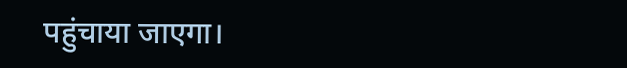पहुंचाया जाएगा।